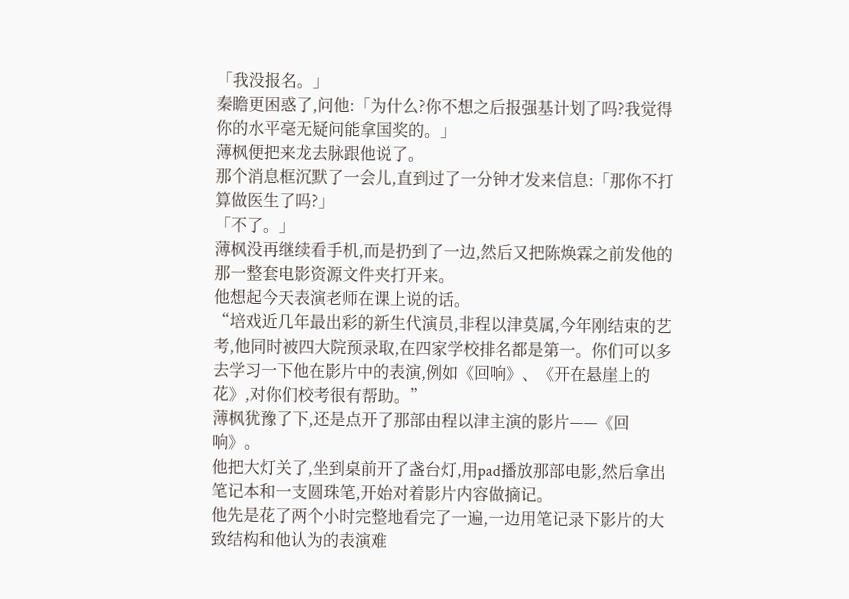「我没报名。」
秦瞻更困惑了,问他:「为什么?你不想之后报强基计划了吗?我觉得你的水平毫无疑问能拿国奖的。」
薄枫便把来龙去脉跟他说了。
那个消息框沉默了一会儿,直到过了一分钟才发来信息:「那你不打算做医生了吗?」
「不了。」
薄枫没再继续看手机,而是扔到了一边,然后又把陈焕霖之前发他的那一整套电影资源文件夹打开来。
他想起今天表演老师在课上说的话。
“培戏近几年最出彩的新生代演员,非程以津莫属,今年刚结束的艺考,他同时被四大院预录取,在四家学校排名都是第一。你们可以多去学习一下他在影片中的表演,例如《回响》、《开在悬崖上的花》,对你们校考很有帮助。”
薄枫犹豫了下,还是点开了那部由程以津主演的影片——《回响》。
他把大灯关了,坐到桌前开了盏台灯,用pad播放那部电影,然后拿出笔记本和一支圆珠笔,开始对着影片内容做摘记。
他先是花了两个小时完整地看完了一遍,一边用笔记录下影片的大致结构和他认为的表演难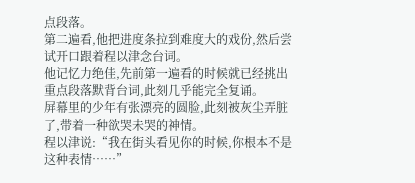点段落。
第二遍看,他把进度条拉到难度大的戏份,然后尝试开口跟着程以津念台词。
他记忆力绝佳,先前第一遍看的时候就已经挑出重点段落默背台词,此刻几乎能完全复诵。
屏幕里的少年有张漂亮的圆脸,此刻被灰尘弄脏了,带着一种欲哭未哭的神情。
程以津说:“我在街头看见你的时候,你根本不是这种表情……”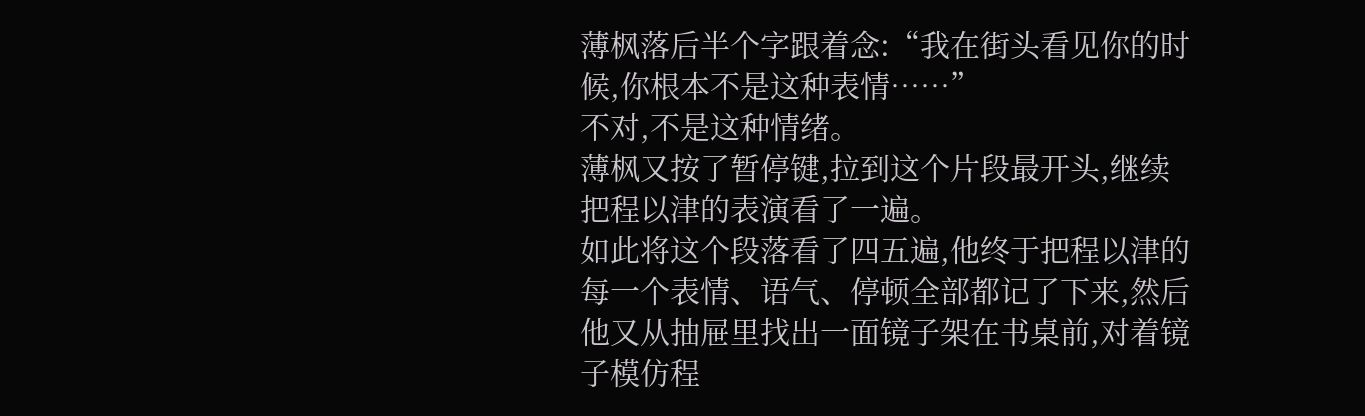薄枫落后半个字跟着念:“我在街头看见你的时候,你根本不是这种表情……”
不对,不是这种情绪。
薄枫又按了暂停键,拉到这个片段最开头,继续把程以津的表演看了一遍。
如此将这个段落看了四五遍,他终于把程以津的每一个表情、语气、停顿全部都记了下来,然后他又从抽屉里找出一面镜子架在书桌前,对着镜子模仿程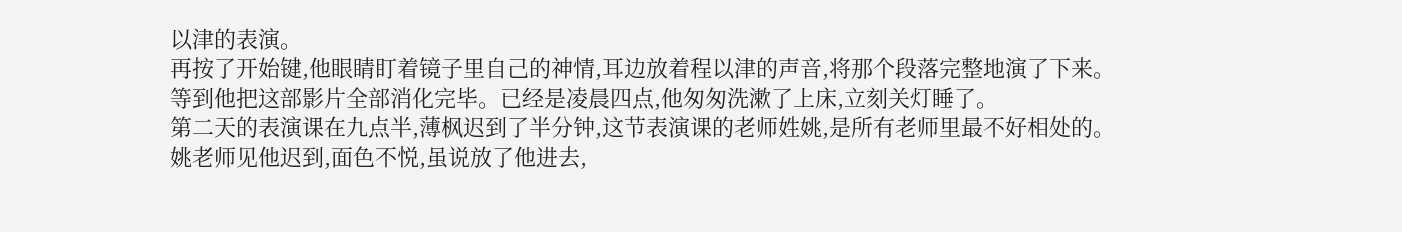以津的表演。
再按了开始键,他眼睛盯着镜子里自己的神情,耳边放着程以津的声音,将那个段落完整地演了下来。
等到他把这部影片全部消化完毕。已经是凌晨四点,他匆匆洗漱了上床,立刻关灯睡了。
第二天的表演课在九点半,薄枫迟到了半分钟,这节表演课的老师姓姚,是所有老师里最不好相处的。
姚老师见他迟到,面色不悦,虽说放了他进去,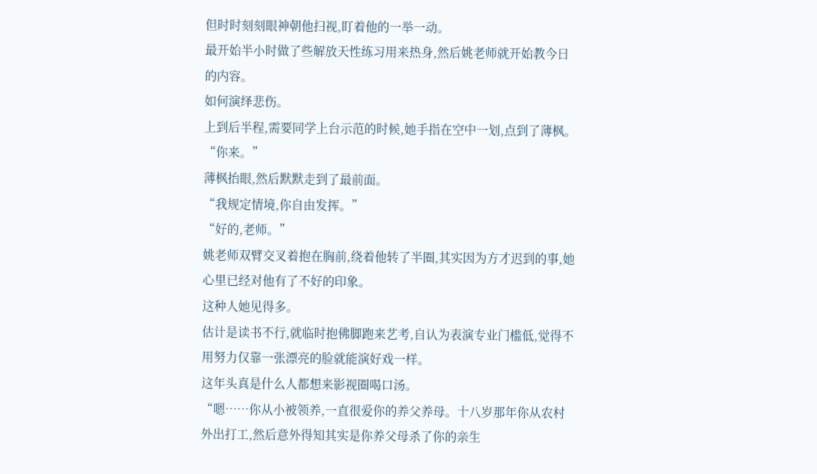但时时刻刻眼神朝他扫视,盯着他的一举一动。
最开始半小时做了些解放天性练习用来热身,然后姚老师就开始教今日的内容。
如何演绎悲伤。
上到后半程,需要同学上台示范的时候,她手指在空中一划,点到了薄枫。
“你来。”
薄枫抬眼,然后默默走到了最前面。
“我规定情境,你自由发挥。”
“好的,老师。”
姚老师双臂交叉着抱在胸前,绕着他转了半圈,其实因为方才迟到的事,她心里已经对他有了不好的印象。
这种人她见得多。
估计是读书不行,就临时抱佛脚跑来艺考,自认为表演专业门槛低,觉得不用努力仅靠一张漂亮的脸就能演好戏一样。
这年头真是什么人都想来影视圈喝口汤。
“嗯……你从小被领养,一直很爱你的养父养母。十八岁那年你从农村外出打工,然后意外得知其实是你养父母杀了你的亲生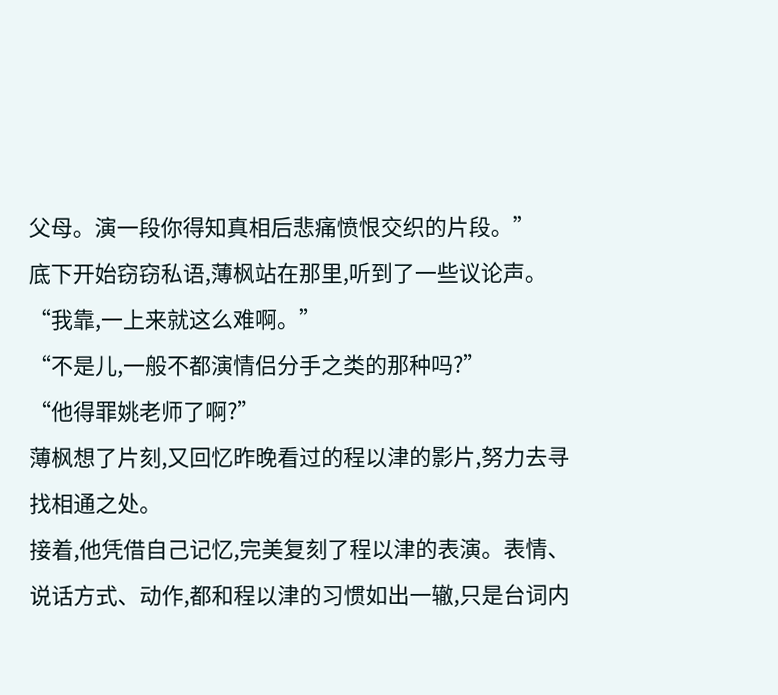父母。演一段你得知真相后悲痛愤恨交织的片段。”
底下开始窃窃私语,薄枫站在那里,听到了一些议论声。
“我靠,一上来就这么难啊。”
“不是儿,一般不都演情侣分手之类的那种吗?”
“他得罪姚老师了啊?”
薄枫想了片刻,又回忆昨晚看过的程以津的影片,努力去寻找相通之处。
接着,他凭借自己记忆,完美复刻了程以津的表演。表情、说话方式、动作,都和程以津的习惯如出一辙,只是台词内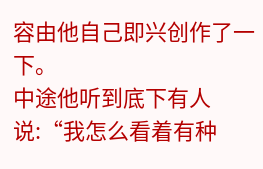容由他自己即兴创作了一下。
中途他听到底下有人说:“我怎么看着有种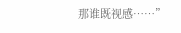那谁既视感……”